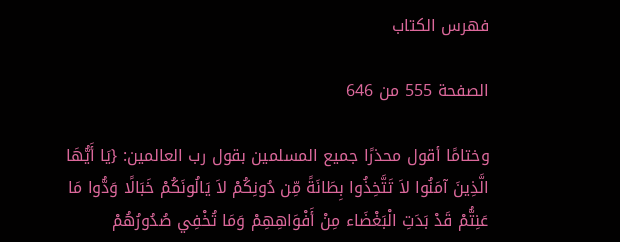فهرس الكتاب

الصفحة 555 من 646

وختامًا أقول محذرًا جميع المسلمين بقول رب العالمين: {يَا أَيُّهَا الَّذِينَ آمَنُوا لاَ تَتَّخِذُوا بِطَانَةً مِّن دُونِكُمْ لاَ يَالُونَكُمْ خَبَالًا وَدُّوا مَا عَنِتُّمْ قَدْ بَدَتِ الْبَغْضَاء مِنْ أَفْوَاهِهِمْ وَمَا تُخْفِي صُدُورُهُمْ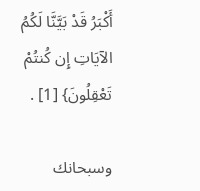أَكْبَرُ قَدْ بَيَّنَّا لَكُمُ الآيَاتِ إِن كُنتُمْ تَعْقِلُونَ} [1] .

وسبحانك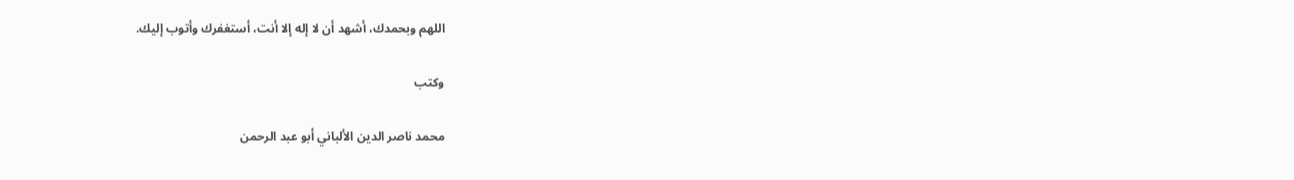اللهم وبحمدك، أشهد أن لا إله إلا أنت، أستغفرك وأتوب إليك.

وكتب

محمد ناصر الدين الألباني أبو عبد الرحمن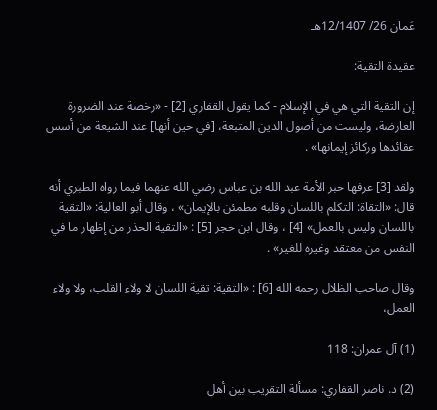عَمان 26/ 12/1407هـ

عقيدة التقية:

إن التقية التي هي في الإسلام - كما يقول القفاري [2] - «رخصة عند الضرورة العارضة، وليست من أصول الدين المتبعة، [في حين أنها] عند الشيعة من أسس عقائدها وركائز إيمانها» .

ولقد [3] عرفها حبر الأمة عبد الله بن عباس رضي الله عنهما فيما رواه الطبري أنه قال: «التقاة: التكلم باللسان وقلبه مطمئن بالإيمان» ، وقال أبو العالية: «التقية باللسان وليس بالعمل» [4] ، وقال ابن حجر [5] : «التقية الحذر من إظهار ما في النفس من معتقد وغيره للغير» .

وقال صاحب الظلال رحمه الله [6] : «التقية: تقية اللسان لا ولاء القلب، ولا ولاء العمل،

(1) آل عمران: 118

(2) د. ناصر القفاري: مسألة التقريب بين أهل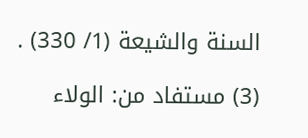السنة والشيعة (1/ 330) .

(3) مستفاد من: الولاء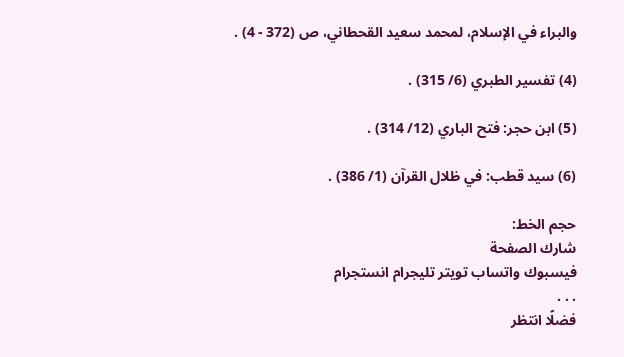والبراء في الإسلام، لمحمد سعيد القحطاني، ص (372 - 4) .

(4) تفسير الطبري (6/ 315) .

(5) ابن حجر: فتح الباري (12/ 314) .

(6) سيد قطب: في ظلال القرآن (1/ 386) .

حجم الخط:
شارك الصفحة
فيسبوك واتساب تويتر تليجرام انستجرام
. . .
فضلًا انتظر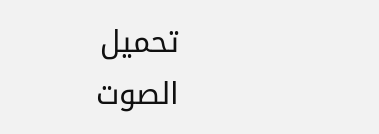تحميل الصوت